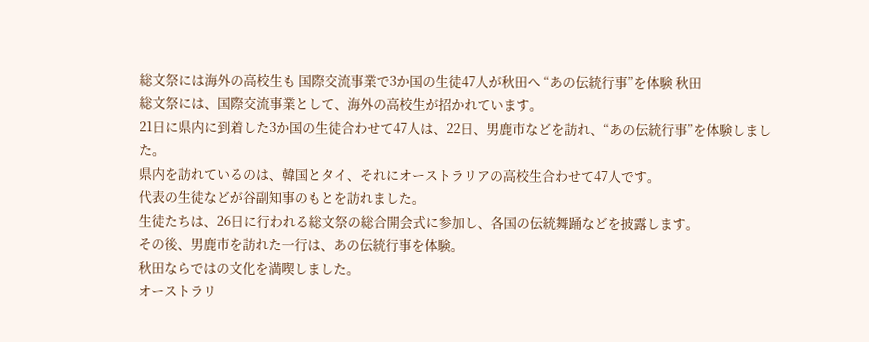総文祭には海外の高校生も 国際交流事業で3か国の生徒47人が秋田へ “あの伝統行事”を体験 秋田
総文祭には、国際交流事業として、海外の高校生が招かれています。
21日に県内に到着した3か国の生徒合わせて47人は、22日、男鹿市などを訪れ、“あの伝統行事”を体験しました。
県内を訪れているのは、韓国とタイ、それにオーストラリアの高校生合わせて47人です。
代表の生徒などが谷副知事のもとを訪れました。
生徒たちは、26日に行われる総文祭の総合開会式に参加し、各国の伝統舞踊などを披露します。
その後、男鹿市を訪れた一行は、あの伝統行事を体験。
秋田ならではの文化を満喫しました。
オーストラリ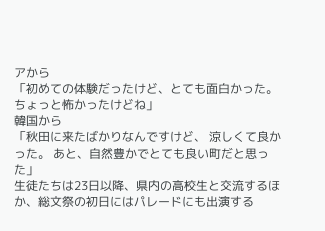アから
「初めての体験だったけど、とても面白かった。ちょっと怖かったけどね」
韓国から
「秋田に来たばかりなんですけど、 涼しくて良かった。 あと、自然豊かでとても良い町だと思った」
生徒たちは23日以降、県内の高校生と交流するほか、総文祭の初日にはパレードにも出演する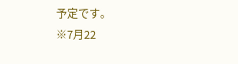予定です。
※7月22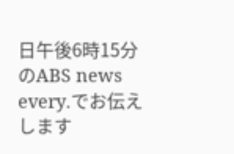日午後6時15分のABS news every.でお伝えします